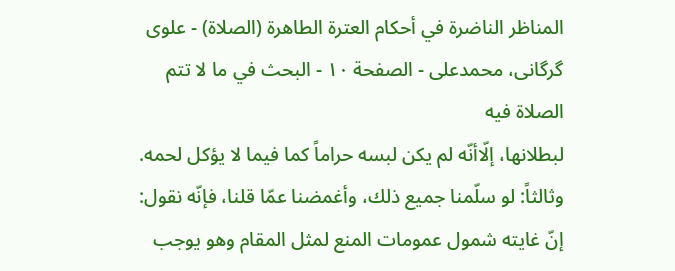المناظر الناضرة في أحکام العترة الطاهرة (الصلاة) - علوی گرگانی، محمدعلی - الصفحة ١٠ - البحث في ما لا تتم الصلاة فيه
لبطلانها، إلّاأنّه لم يكن لبسه حراماً كما فيما لا يؤكل لحمه. وثالثاً: لو سلّمنا جميع ذلك، وأغمضنا عمّا قلنا، فإنّه نقول:
إنّ غايته شمول عمومات المنع لمثل المقام وهو يوجب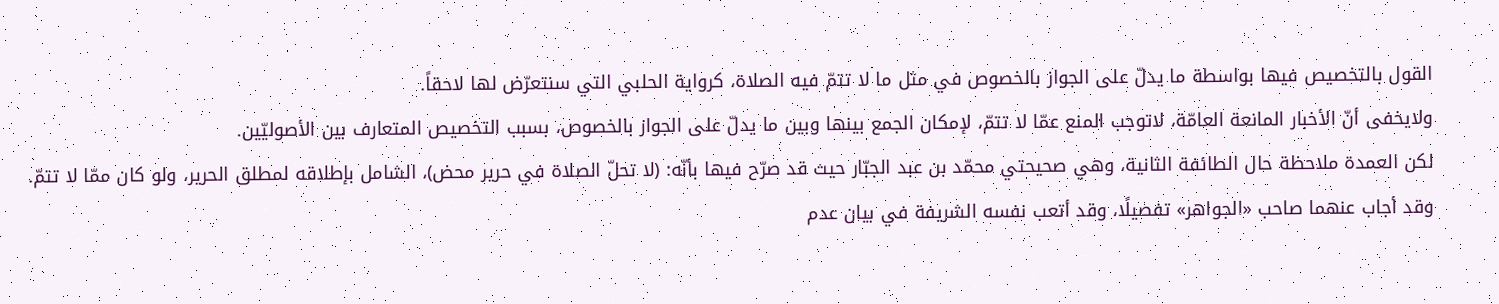القول بالتخصيص فيها بواسطة ما يدلّ على الجواز بالخصوص في مثل ما لا تتمّ فيه الصلاة، كرواية الحلبي التي سنتعرّض لها لاحقاً.
ولايخفى أنّ الأخبار المانعة العامّة، لاتوجب المنع عمّا لا تتمّ، لإمكان الجمع بينها وبين ما يدلّ على الجواز بالخصوص، بسبب التخصيص المتعارف بين الأصوليّين.
لكن العمدة ملاحظة حال الطائفة الثانية، وهي صحيحتي محمّد بن عبد الجبّار حيث قد صرّح فيها بأنّه: (لا تحلّ الصلاة في حرير محض)، الشامل بإطلاقه لمطلق الحرير، ولو كان ممّا لا تتمّ.
وقد أجاب عنهما صاحب «الجواهر» تفصيلًا، وقد أتعب نفسه الشريفة في بيان عدم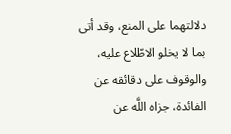دلالتهما على المنع، وقد أتى بما لا يخلو الاطّلاع عليه، والوقوف على دقائقه عن الفائدة، جزاه اللَّه عن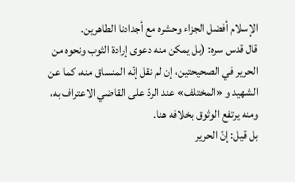الإسلام أفضل الجزاء وحشره مع أجدادنا الطاهرين.
قال قدس سره: (بل يمكن منه دعوى إرادة الثوب ونحوه من الحرير في الصحيحتين، إن لم نقل إنّه المنساق منه، كما عن الشهيد و «المختلف» عند الردّ على القاضي الاعتراف به، ومنه يرتفع الوثوق بخلافه هنا.
بل قيل: إنّ الحرير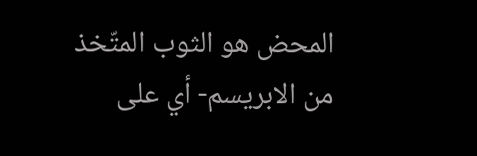المحض هو الثوب المتّخذ من الابريسم- أي على